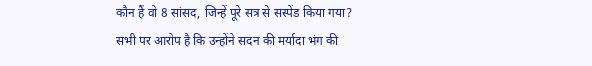कौन हैं वो 8 सांसद, जिन्हें पूरे सत्र से सस्पेंड किया गया?
सभी पर आरोप है कि उन्होंने सदन की मर्यादा भंग की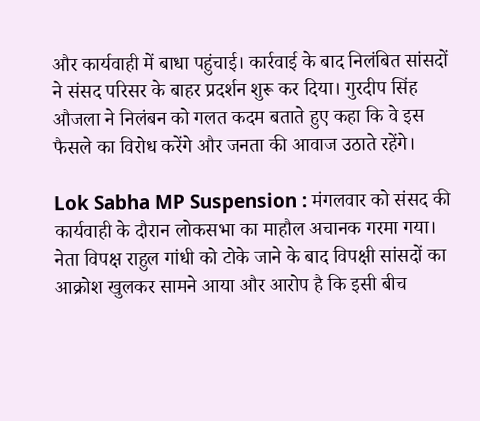और कार्यवाही में बाधा पहुंचाई। कार्रवाई के बाद निलंबित सांसदों ने संसद परिसर के बाहर प्रदर्शन शुरू कर दिया। गुरदीप सिंह औजला ने निलंबन को गलत कदम बताते हुए कहा कि वे इस फैसले का विरोध करेंगे और जनता की आवाज उठाते रहेंगे।

Lok Sabha MP Suspension : मंगलवार को संसद की कार्यवाही के दौरान लोकसभा का माहौल अचानक गरमा गया। नेता विपक्ष राहुल गांधी को टोके जाने के बाद विपक्षी सांसदों का आक्रोश खुलकर सामने आया और आरोप है कि इसी बीच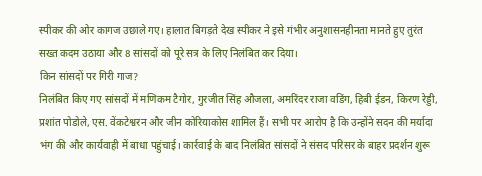स्पीकर की ओर कागज उछाले गए। हालात बिगड़ते देख स्पीकर ने इसे गंभीर अनुशासनहीनता मानते हुए तुरंत सख्त कदम उठाया और 8 सांसदों को पूरे सत्र के लिए निलंबित कर दिया।
किन सांसदों पर गिरी गाज?
निलंबित किए गए सांसदों में मणिकम टैगोर, गुरजीत सिंह औजला, अमरिंदर राजा वडिंग, हिबी ईडन, किरण रेड्डी, प्रशांत पोडोले, एस. वेंकटेश्वरन और जीन कोरियाकोस शामिल हैं। सभी पर आरोप है कि उन्होंने सदन की मर्यादा भंग की और कार्यवाही में बाधा पहुंचाई। कार्रवाई के बाद निलंबित सांसदों ने संसद परिसर के बाहर प्रदर्शन शुरू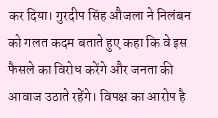कर दिया। गुरदीप सिंह औजला ने निलंबन को गलत कदम बताते हुए कहा कि वे इस फैसले का विरोध करेंगे और जनता की आवाज उठाते रहेंगे। विपक्ष का आरोप है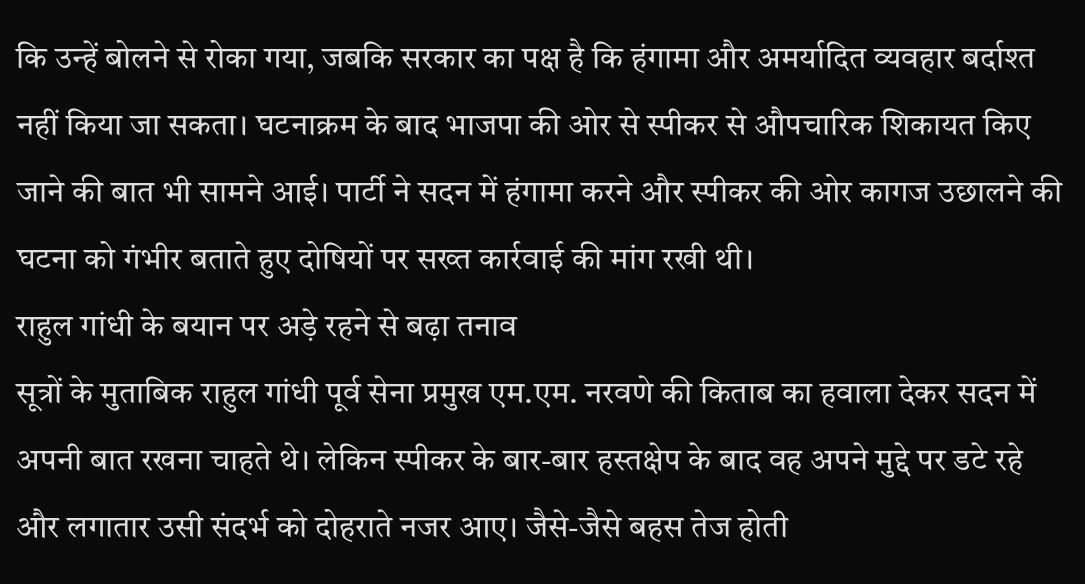कि उन्हें बोलने से रोका गया, जबकि सरकार का पक्ष है कि हंगामा और अमर्यादित व्यवहार बर्दाश्त नहीं किया जा सकता। घटनाक्रम के बाद भाजपा की ओर से स्पीकर से औपचारिक शिकायत किए जाने की बात भी सामने आई। पार्टी ने सदन में हंगामा करने और स्पीकर की ओर कागज उछालने की घटना को गंभीर बताते हुए दोषियों पर सख्त कार्रवाई की मांग रखी थी।
राहुल गांधी के बयान पर अड़े रहने से बढ़ा तनाव
सूत्रों के मुताबिक राहुल गांधी पूर्व सेना प्रमुख एम.एम. नरवणे की किताब का हवाला देकर सदन में अपनी बात रखना चाहते थे। लेकिन स्पीकर के बार-बार हस्तक्षेप के बाद वह अपने मुद्दे पर डटे रहे और लगातार उसी संदर्भ को दोहराते नजर आए। जैसे-जैसे बहस तेज होती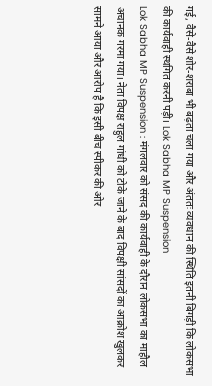गई, वैसे-वैसे शोर-शराबा भी बढ़ता चला गया और अंततः व्यवधान की स्थिति इतनी बिगड़ी कि लोकसभा की कार्यवाही स्थगित करनी पड़ी। Lok Sabha MP Suspension
Lok Sabha MP Suspension : मंगलवार को संसद की कार्यवाही के दौरान लोकसभा का माहौल अचानक गरमा गया। नेता विपक्ष राहुल गांधी को टोके जाने के बाद विपक्षी सांसदों का आक्रोश खुलकर सामने आया और आरोप है कि इसी बीच स्पीकर की ओर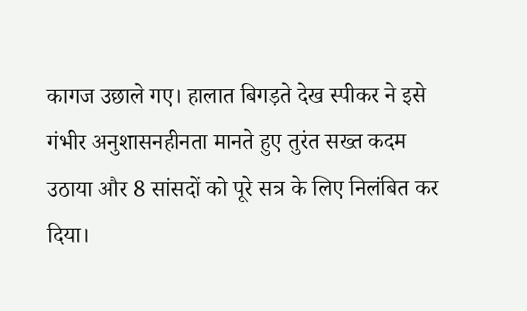कागज उछाले गए। हालात बिगड़ते देख स्पीकर ने इसे गंभीर अनुशासनहीनता मानते हुए तुरंत सख्त कदम उठाया और 8 सांसदों को पूरे सत्र के लिए निलंबित कर दिया।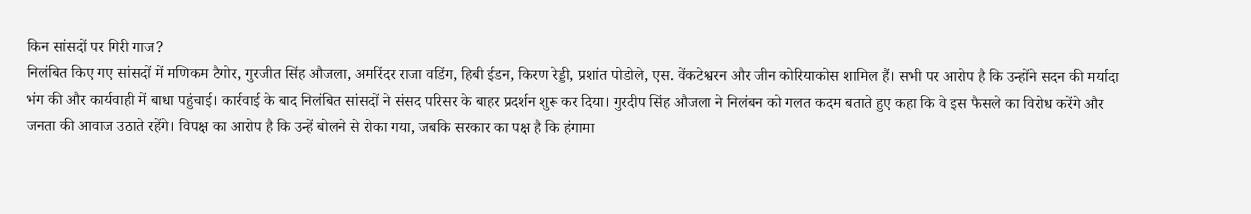किन सांसदों पर गिरी गाज?
निलंबित किए गए सांसदों में मणिकम टैगोर, गुरजीत सिंह औजला, अमरिंदर राजा वडिंग, हिबी ईडन, किरण रेड्डी, प्रशांत पोडोले, एस. वेंकटेश्वरन और जीन कोरियाकोस शामिल हैं। सभी पर आरोप है कि उन्होंने सदन की मर्यादा भंग की और कार्यवाही में बाधा पहुंचाई। कार्रवाई के बाद निलंबित सांसदों ने संसद परिसर के बाहर प्रदर्शन शुरू कर दिया। गुरदीप सिंह औजला ने निलंबन को गलत कदम बताते हुए कहा कि वे इस फैसले का विरोध करेंगे और जनता की आवाज उठाते रहेंगे। विपक्ष का आरोप है कि उन्हें बोलने से रोका गया, जबकि सरकार का पक्ष है कि हंगामा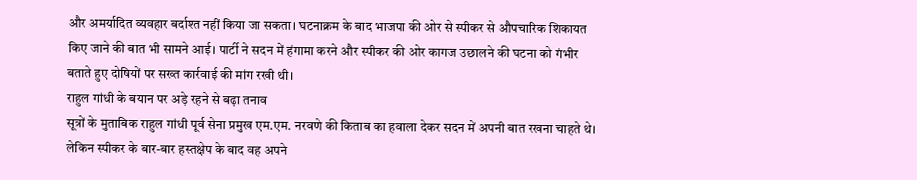और अमर्यादित व्यवहार बर्दाश्त नहीं किया जा सकता। घटनाक्रम के बाद भाजपा की ओर से स्पीकर से औपचारिक शिकायत किए जाने की बात भी सामने आई। पार्टी ने सदन में हंगामा करने और स्पीकर की ओर कागज उछालने की घटना को गंभीर बताते हुए दोषियों पर सख्त कार्रवाई की मांग रखी थी।
राहुल गांधी के बयान पर अड़े रहने से बढ़ा तनाव
सूत्रों के मुताबिक राहुल गांधी पूर्व सेना प्रमुख एम.एम. नरवणे की किताब का हवाला देकर सदन में अपनी बात रखना चाहते थे। लेकिन स्पीकर के बार-बार हस्तक्षेप के बाद वह अपने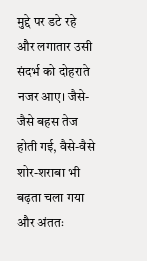मुद्दे पर डटे रहे और लगातार उसी संदर्भ को दोहराते नजर आए। जैसे-जैसे बहस तेज होती गई, वैसे-वैसे शोर-शराबा भी बढ़ता चला गया और अंततः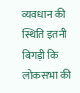व्यवधान की स्थिति इतनी बिगड़ी कि लोकसभा की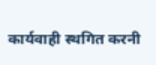कार्यवाही स्थगित करनी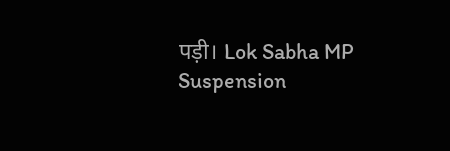पड़ी। Lok Sabha MP Suspension